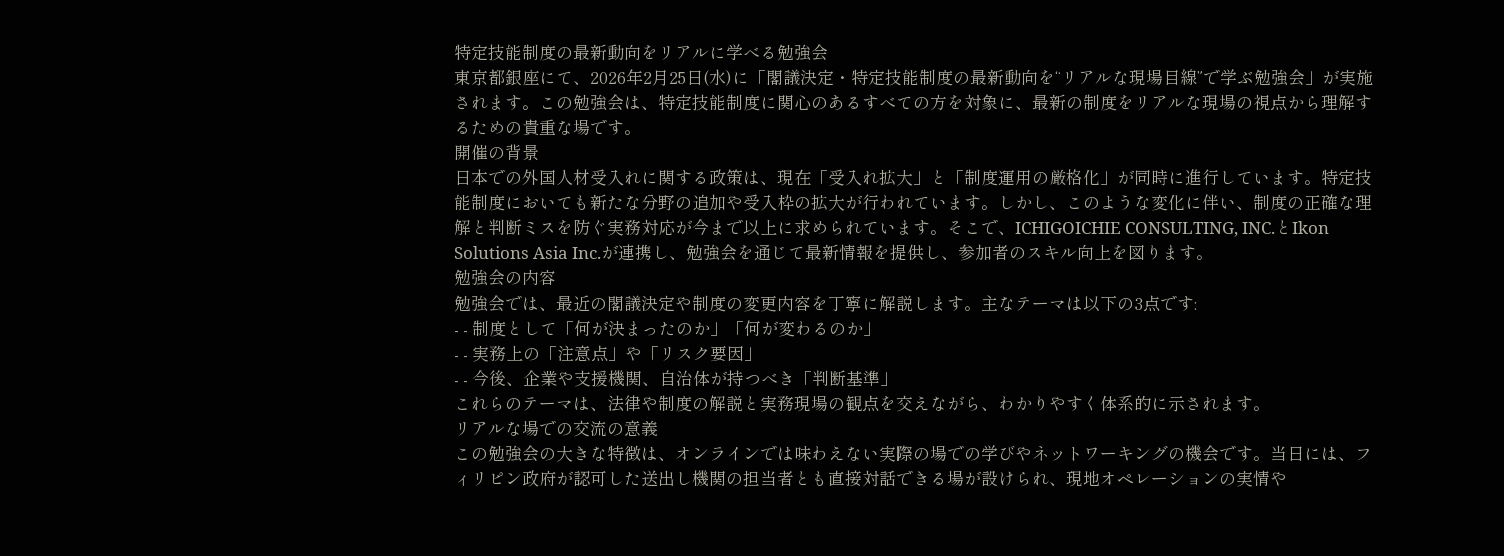特定技能制度の最新動向をリアルに学べる勉強会
東京都銀座にて、2026年2月25日(水)に「閣議決定・特定技能制度の最新動向を“リアルな現場目線”で学ぶ勉強会」が実施されます。この勉強会は、特定技能制度に関心のあるすべての方を対象に、最新の制度をリアルな現場の視点から理解するための貴重な場です。
開催の背景
日本での外国人材受入れに関する政策は、現在「受入れ拡大」と「制度運用の厳格化」が同時に進行しています。特定技能制度においても新たな分野の追加や受入枠の拡大が行われています。しかし、このような変化に伴い、制度の正確な理解と判断ミスを防ぐ実務対応が今まで以上に求められています。そこで、ICHIGOICHIE CONSULTING, INC.とIkon Solutions Asia Inc.が連携し、勉強会を通じて最新情報を提供し、参加者のスキル向上を図ります。
勉強会の内容
勉強会では、最近の閣議決定や制度の変更内容を丁寧に解説します。主なテーマは以下の3点です:
- - 制度として「何が決まったのか」「何が変わるのか」
- - 実務上の「注意点」や「リスク要因」
- - 今後、企業や支援機関、自治体が持つべき「判断基準」
これらのテーマは、法律や制度の解説と実務現場の観点を交えながら、わかりやすく体系的に示されます。
リアルな場での交流の意義
この勉強会の大きな特徴は、オンラインでは味わえない実際の場での学びやネットワーキングの機会です。当日には、フィリピン政府が認可した送出し機関の担当者とも直接対話できる場が設けられ、現地オペレーションの実情や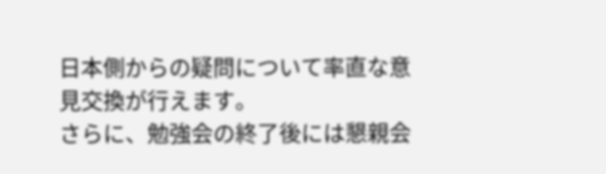日本側からの疑問について率直な意見交換が行えます。
さらに、勉強会の終了後には懇親会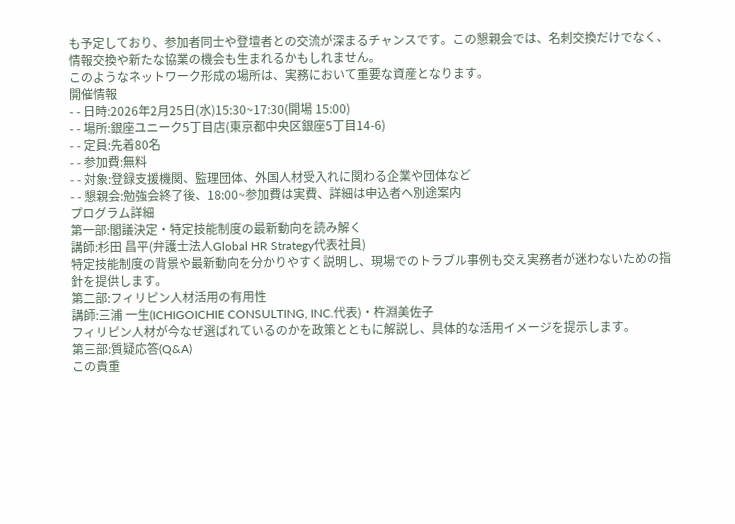も予定しており、参加者同士や登壇者との交流が深まるチャンスです。この懇親会では、名刺交換だけでなく、情報交換や新たな協業の機会も生まれるかもしれません。
このようなネットワーク形成の場所は、実務において重要な資産となります。
開催情報
- - 日時:2026年2月25日(水)15:30~17:30(開場 15:00)
- - 場所:銀座ユニーク5丁目店(東京都中央区銀座5丁目14-6)
- - 定員:先着80名
- - 参加費:無料
- - 対象:登録支援機関、監理団体、外国人材受入れに関わる企業や団体など
- - 懇親会:勉強会終了後、18:00~参加費は実費、詳細は申込者へ別途案内
プログラム詳細
第一部:閣議決定・特定技能制度の最新動向を読み解く
講師:杉田 昌平(弁護士法人Global HR Strategy代表社員)
特定技能制度の背景や最新動向を分かりやすく説明し、現場でのトラブル事例も交え実務者が迷わないための指針を提供します。
第二部:フィリピン人材活用の有用性
講師:三浦 一生(ICHIGOICHIE CONSULTING, INC.代表)・杵淵美佐子
フィリピン人材が今なぜ選ばれているのかを政策とともに解説し、具体的な活用イメージを提示します。
第三部:質疑応答(Q&A)
この貴重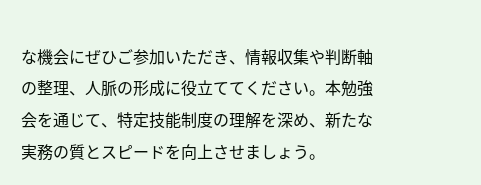な機会にぜひご参加いただき、情報収集や判断軸の整理、人脈の形成に役立ててください。本勉強会を通じて、特定技能制度の理解を深め、新たな実務の質とスピードを向上させましょう。